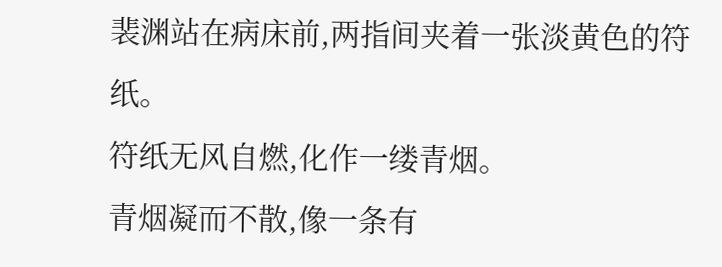裴渊站在病床前,两指间夹着一张淡黄色的符纸。
符纸无风自燃,化作一缕青烟。
青烟凝而不散,像一条有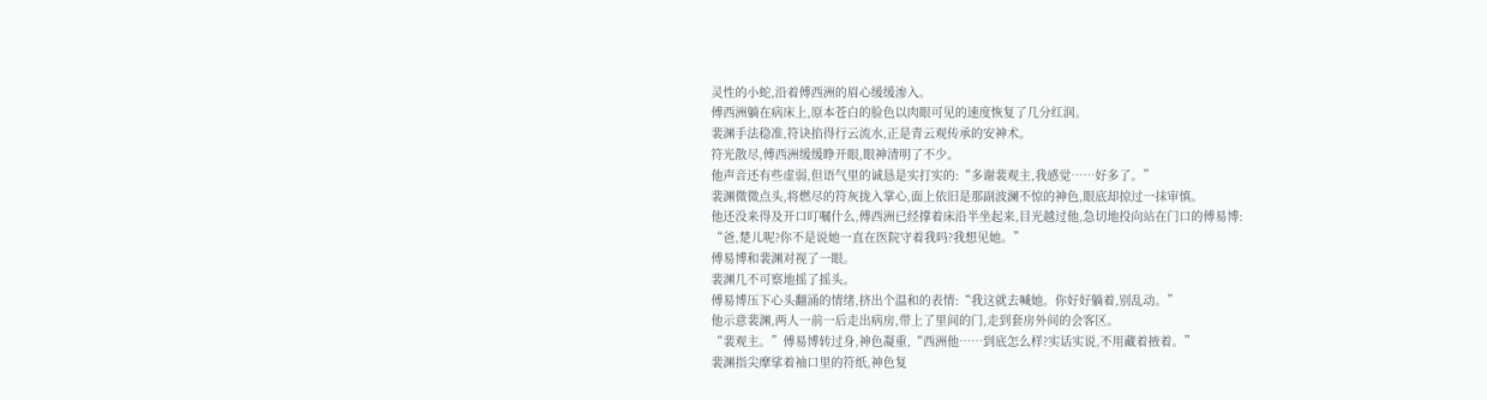灵性的小蛇,沿着傅西洲的眉心缓缓渗入。
傅西洲躺在病床上,原本苍白的脸色以肉眼可见的速度恢复了几分红润。
裴渊手法稳准,符诀掐得行云流水,正是青云观传承的安神术。
符光散尽,傅西洲缓缓睁开眼,眼神清明了不少。
他声音还有些虚弱,但语气里的诚恳是实打实的:“多谢裴观主,我感觉……好多了。”
裴渊微微点头,将燃尽的符灰拢入掌心,面上依旧是那副波澜不惊的神色,眼底却掠过一抹审慎。
他还没来得及开口叮嘱什么,傅西洲已经撑着床沿半坐起来,目光越过他,急切地投向站在门口的傅易博:
“爸,楚儿呢?你不是说她一直在医院守着我吗?我想见她。”
傅易博和裴渊对视了一眼。
裴渊几不可察地摇了摇头。
傅易博压下心头翻涌的情绪,挤出个温和的表情:“我这就去喊她。你好好躺着,别乱动。”
他示意裴渊,两人一前一后走出病房,带上了里间的门,走到套房外间的会客区。
“裴观主。”傅易博转过身,神色凝重,“西洲他……到底怎么样?实话实说,不用藏着掖着。”
裴渊指尖摩挲着袖口里的符纸,神色复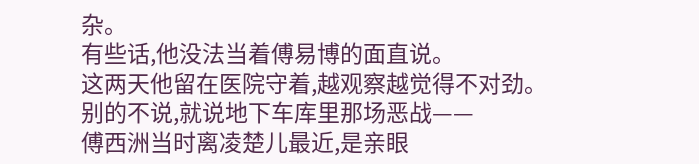杂。
有些话,他没法当着傅易博的面直说。
这两天他留在医院守着,越观察越觉得不对劲。
别的不说,就说地下车库里那场恶战——
傅西洲当时离凌楚儿最近,是亲眼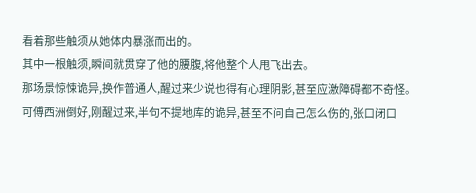看着那些触须从她体内暴涨而出的。
其中一根触须,瞬间就贯穿了他的腰腹,将他整个人甩飞出去。
那场景惊悚诡异,换作普通人,醒过来少说也得有心理阴影,甚至应激障碍都不奇怪。
可傅西洲倒好,刚醒过来,半句不提地库的诡异,甚至不问自己怎么伤的,张口闭口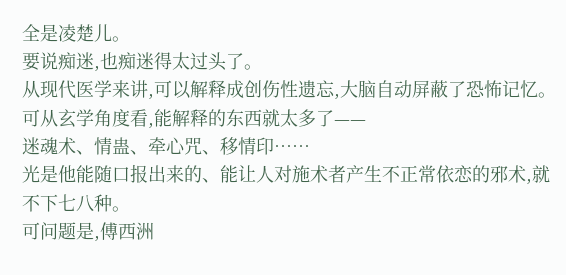全是凌楚儿。
要说痴迷,也痴迷得太过头了。
从现代医学来讲,可以解释成创伤性遗忘,大脑自动屏蔽了恐怖记忆。
可从玄学角度看,能解释的东西就太多了——
迷魂术、情蛊、牵心咒、移情印……
光是他能随口报出来的、能让人对施术者产生不正常依恋的邪术,就不下七八种。
可问题是,傅西洲